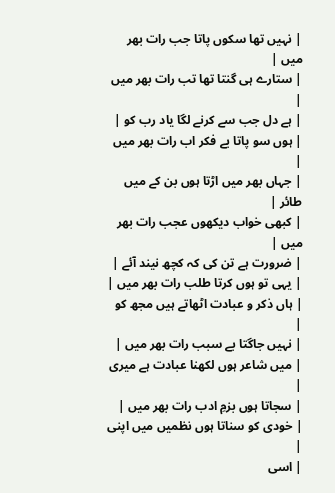| نہیں تھا سکوں پاتا جب رات بھر میں |
| ستارے ہی گنتا تھا تب رات بھر میں |
| ہے دل جب سے کرنے لگا یاد رب کو |
| ہوں سو پاتا بے فکر اب رات بھر میں |
| جہاں بھر میں اڑتا ہوں بن کے میں طائر |
| کبھی خواب دیکھوں عجب رات بھر میں |
| ضرورت ہے تن کی کہ کچھ نیند آئے |
| یہی تو ہوں کرتا طلب رات بھر میں |
| ہاں ذکر و عبادت اٹھاتے ہیں مجھ کو |
| نہیں جاگتا بے سبب رات بھر میں |
| میں شاعر ہوں لکھنا عبادت ہے میری |
| سجاتا ہوں بزمِ ادب رات بھر میں |
| خودی کو سناتا ہوں نظمیں میں اپنی |
| اسی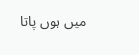میں ہوں پاتا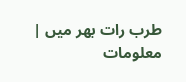طرب رات بھر میں |
معلومات